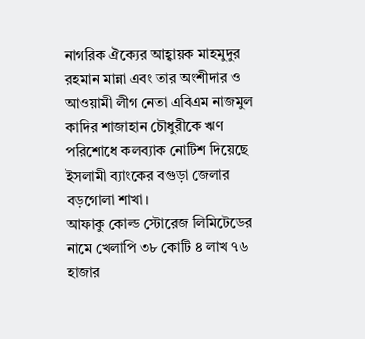নাগরিক ঐক্যের আহ্বায়ক মাহমুদুর রহমান মান্না এবং তার অংশীদার ও আওয়ামী লীগ নেতা এবিএম নাজমুল কাদির শাজাহান চৌধুরীকে ঋণ পরিশোধে কলব্যাক নোটিশ দিয়েছে ইসলামী ব্যাংকের বগুড়া জেলার বড়গোলা শাখা।
আফাকু কোল্ড স্টোরেজ লিমিটেডের নামে খেলাপি ৩৮ কোটি ৪ লাখ ৭৬ হাজার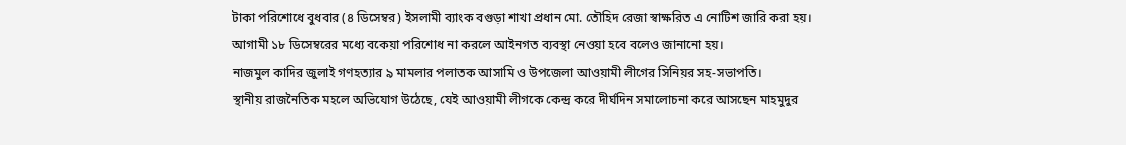টাকা পরিশোধে বুধবার (৪ ডিসেম্বর) ইসলামী ব্যাংক বগুড়া শাখা প্রধান মো. তৌহিদ রেজা স্বাক্ষরিত এ নোটিশ জারি করা হয়। আগামী ১৮ ডিসেম্বরের মধ্যে বকেয়া পরিশোধ না করলে আইনগত ব্যবস্থা নেওয়া হবে বলেও জানানো হয়।
নাজমুল কাদির জুলাই গণহত্যার ৯ মামলার পলাতক আসামি ও উপজেলা আওয়ামী লীগের সিনিয়র সহ-সভাপতি।
স্থানীয় রাজনৈতিক মহলে অভিযোগ উঠেছে, যেই আওয়ামী লীগকে কেন্দ্র করে দীর্ঘদিন সমালোচনা করে আসছেন মাহমুদুর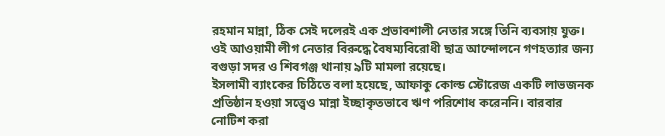রহমান মান্না, ঠিক সেই দলেরই এক প্রভাবশালী নেতার সঙ্গে তিনি ব্যবসায় যুক্ত। ওই আওয়ামী লীগ নেতার বিরুদ্ধে বৈষম্যবিরোধী ছাত্র আন্দোলনে গণহত্যার জন্য বগুড়া সদর ও শিবগঞ্জ থানায় ৯টি মামলা রয়েছে।
ইসলামী ব্যাংকের চিঠিতে বলা হয়েছে, আফাকু কোল্ড স্টোরেজ একটি লাভজনক প্রতিষ্ঠান হওয়া সত্ত্বেও মান্না ইচ্ছাকৃতভাবে ঋণ পরিশোধ করেননি। বারবার নোটিশ করা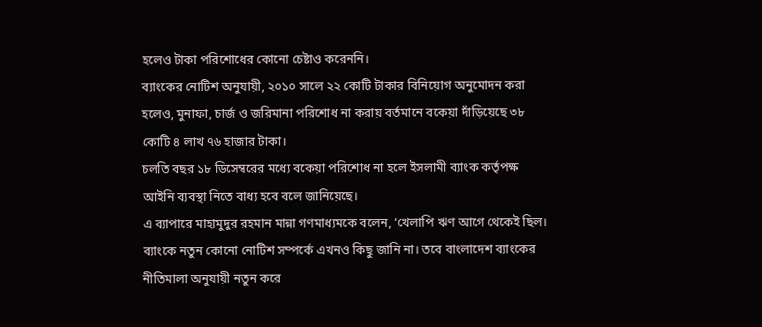হলেও টাকা পরিশোধের কোনো চেষ্টাও করেননি।
ব্যাংকের নোটিশ অনুযায়ী, ২০১০ সালে ২২ কোটি টাকার বিনিয়োগ অনুমোদন করা হলেও, মুনাফা, চার্জ ও জরিমানা পরিশোধ না করায় বর্তমানে বকেয়া দাঁড়িয়েছে ৩৮ কোটি ৪ লাখ ৭৬ হাজার টাকা।
চলতি বছর ১৮ ডিসেম্বরের মধ্যে বকেয়া পরিশোধ না হলে ইসলামী ব্যাংক কর্তৃপক্ষ আইনি ব্যবস্থা নিতে বাধ্য হবে বলে জানিয়েছে।
এ ব্যাপারে মাহামুদুর রহমান মান্না গণমাধ্যমকে বলেন, ‘খেলাপি ঋণ আগে থেকেই ছিল। ব্যাংকে নতুন কোনো নোটিশ সম্পর্কে এখনও কিছু জানি না। তবে বাংলাদেশ ব্যাংকের নীতিমালা অনুযায়ী নতুন করে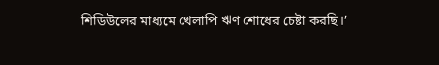শিডিউলের মাধ্যমে খেলাপি ঋণ শোধের চেষ্টা করছি।’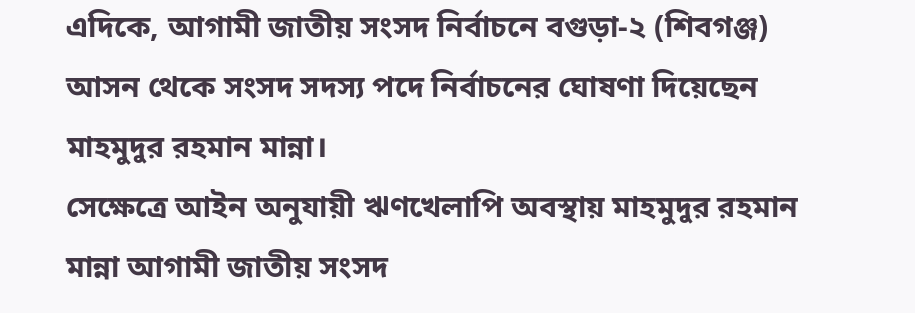এদিকে, আগামী জাতীয় সংসদ নির্বাচনে বগুড়া-২ (শিবগঞ্জ) আসন থেকে সংসদ সদস্য পদে নির্বাচনের ঘোষণা দিয়েছেন মাহমুদুর রহমান মান্না।
সেক্ষেত্রে আইন অনুযায়ী ঋণখেলাপি অবস্থায় মাহমুদুর রহমান মান্না আগামী জাতীয় সংসদ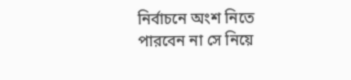নির্বাচনে অংশ নিতে পারবেন না সে নিয়ে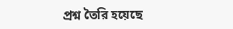প্রশ্ন তৈরি হয়েছে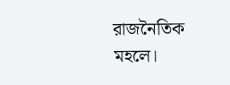রাজনৈতিক মহলে।